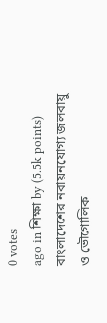0 votes
ago in শিক্ষা by (5.5k points)
বাংলাদেশের নবায়নযোগ্য জলবায়ু ও ভৌগোলিক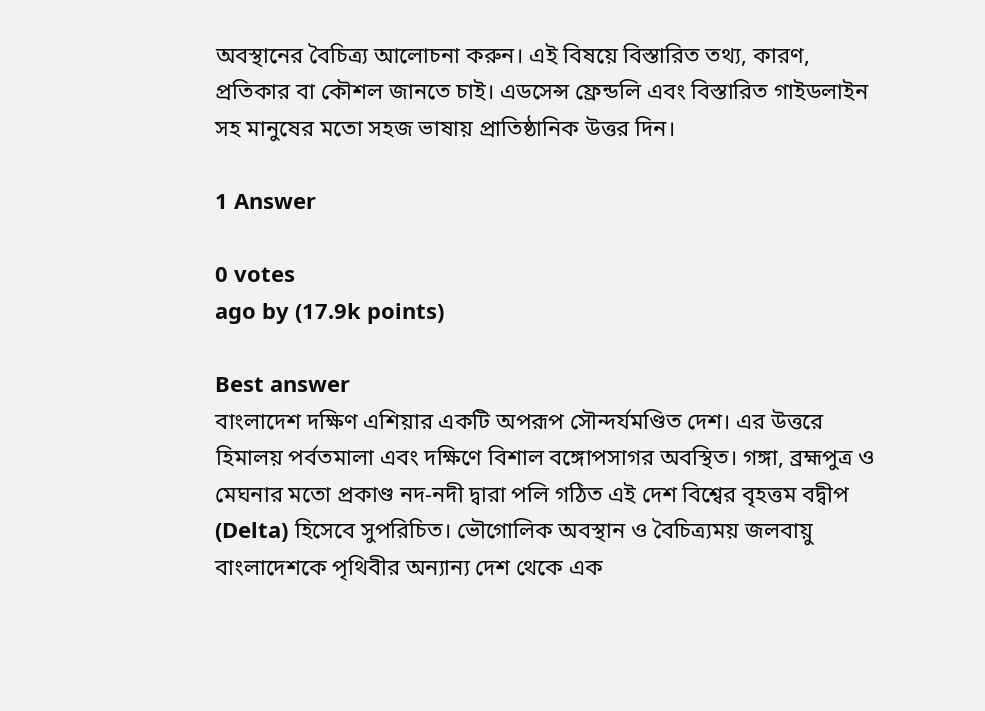অবস্থানের বৈচিত্র্য আলোচনা করুন। এই বিষয়ে বিস্তারিত তথ্য, কারণ, প্রতিকার বা কৌশল জানতে চাই। এডসেন্স ফ্রেন্ডলি এবং বিস্তারিত গাইডলাইন সহ মানুষের মতো সহজ ভাষায় প্রাতিষ্ঠানিক উত্তর দিন।

1 Answer

0 votes
ago by (17.9k points)

Best answer
বাংলাদেশ দক্ষিণ এশিয়ার একটি অপরূপ সৌন্দর্যমণ্ডিত দেশ। এর উত্তরে হিমালয় পর্বতমালা এবং দক্ষিণে বিশাল বঙ্গোপসাগর অবস্থিত। গঙ্গা, ব্রহ্মপুত্র ও মেঘনার মতো প্রকাণ্ড নদ-নদী দ্বারা পলি গঠিত এই দেশ বিশ্বের বৃহত্তম বদ্বীপ (Delta) হিসেবে সুপরিচিত। ভৌগোলিক অবস্থান ও বৈচিত্র্যময় জলবায়ু বাংলাদেশকে পৃথিবীর অন্যান্য দেশ থেকে এক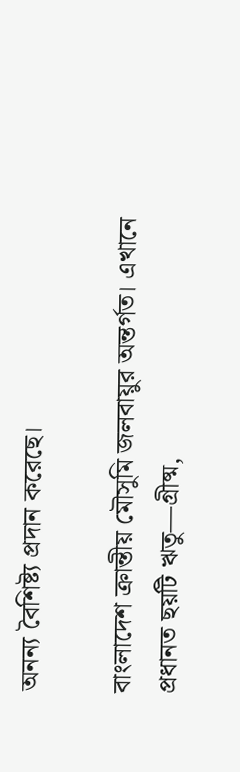অনন্য বৈশিষ্ট্য প্রদান করেছে।

বাংলাদেশ ক্রান্তীয় মৌসুমি জলবায়ুর অন্তর্গত। এখানে প্রধানত ছয়টি ঋতু—গ্রীষ্ম,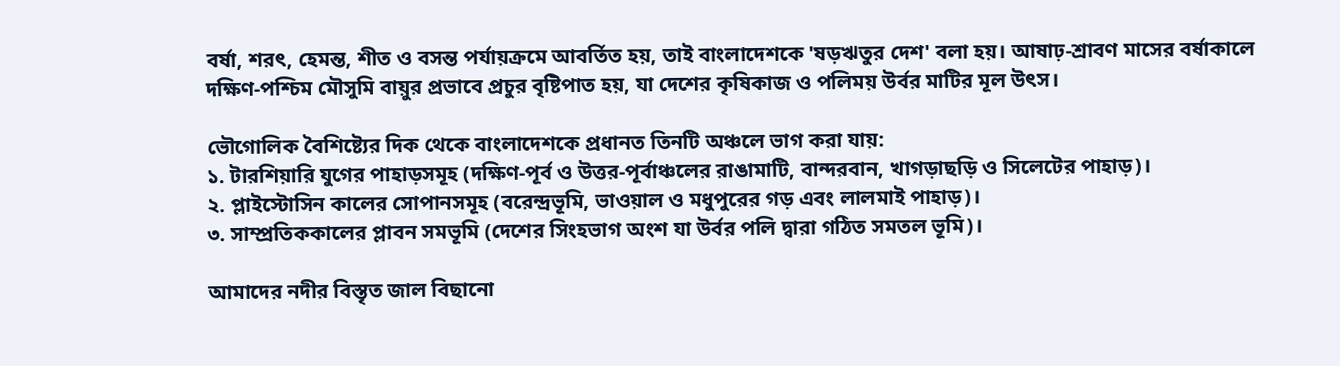বর্ষা, শরৎ, হেমন্ত, শীত ও বসন্ত পর্যায়ক্রমে আবর্তিত হয়, তাই বাংলাদেশকে 'ষড়ঋতুর দেশ' বলা হয়। আষাঢ়-শ্রাবণ মাসের বর্ষাকালে দক্ষিণ-পশ্চিম মৌসুমি বায়ুর প্রভাবে প্রচুর বৃষ্টিপাত হয়, যা দেশের কৃষিকাজ ও পলিময় উর্বর মাটির মূল উৎস।

ভৌগোলিক বৈশিষ্ট্যের দিক থেকে বাংলাদেশকে প্রধানত তিনটি অঞ্চলে ভাগ করা যায়:
১. টারশিয়ারি যুগের পাহাড়সমূহ (দক্ষিণ-পূর্ব ও উত্তর-পূর্বাঞ্চলের রাঙামাটি, বান্দরবান, খাগড়াছড়ি ও সিলেটের পাহাড়)।
২. প্লাইস্টোসিন কালের সোপানসমূহ (বরেন্দ্রভূমি, ভাওয়াল ও মধুপুরের গড় এবং লালমাই পাহাড়)।
৩. সাম্প্রতিককালের প্লাবন সমভূমি (দেশের সিংহভাগ অংশ যা উর্বর পলি দ্বারা গঠিত সমতল ভূমি)।

আমাদের নদীর বিস্তৃত জাল বিছানো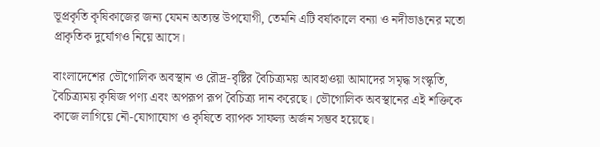ভূপ্রকৃতি কৃষিকাজের জন্য যেমন অত্যন্ত উপযোগী, তেমনি এটি বর্ষাকালে বন্যা ও নদীভাঙনের মতো প্রাকৃতিক দুর্যোগও নিয়ে আসে।

বাংলাদেশের ভৌগোলিক অবস্থান ও রৌদ্র-বৃষ্টির বৈচিত্র্যময় আবহাওয়া আমাদের সমৃদ্ধ সংস্কৃতি, বৈচিত্র্যময় কৃষিজ পণ্য এবং অপরূপ রূপ বৈচিত্র্য দান করেছে। ভৌগোলিক অবস্থানের এই শক্তিকে কাজে লাগিয়ে নৌ-যোগাযোগ ও কৃষিতে ব্যাপক সাফল্য অর্জন সম্ভব হয়েছে।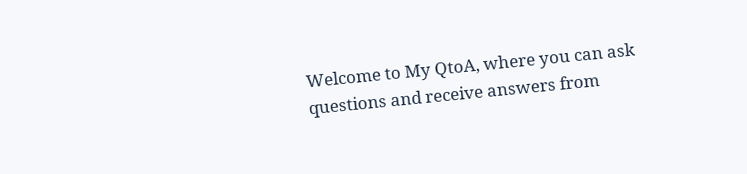Welcome to My QtoA, where you can ask questions and receive answers from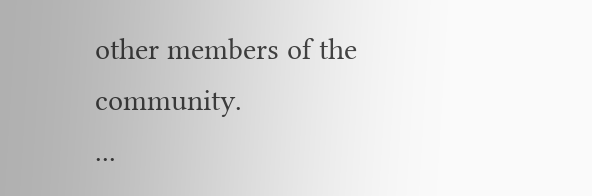other members of the community.
...